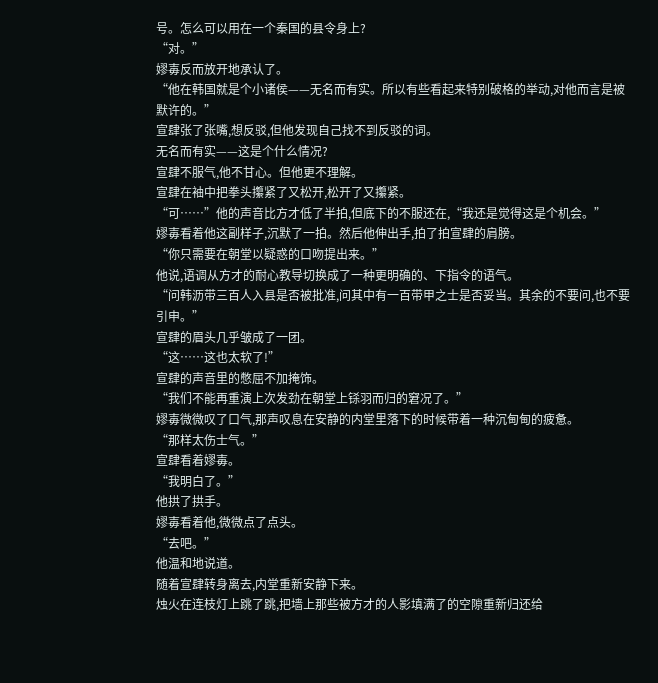号。怎么可以用在一个秦国的县令身上?
“对。”
嫪毐反而放开地承认了。
“他在韩国就是个小诸侯——无名而有实。所以有些看起来特别破格的举动,对他而言是被默许的。”
宣肆张了张嘴,想反驳,但他发现自己找不到反驳的词。
无名而有实——这是个什么情况?
宣肆不服气,他不甘心。但他更不理解。
宣肆在袖中把拳头攥紧了又松开,松开了又攥紧。
“可……”他的声音比方才低了半拍,但底下的不服还在,“我还是觉得这是个机会。”
嫪毐看着他这副样子,沉默了一拍。然后他伸出手,拍了拍宣肆的肩膀。
“你只需要在朝堂以疑惑的口吻提出来。”
他说,语调从方才的耐心教导切换成了一种更明确的、下指令的语气。
“问韩沥带三百人入县是否被批准,问其中有一百带甲之士是否妥当。其余的不要问,也不要引申。”
宣肆的眉头几乎皱成了一团。
“这……这也太软了!”
宣肆的声音里的憋屈不加掩饰。
“我们不能再重演上次发劲在朝堂上铩羽而归的窘况了。”
嫪毐微微叹了口气,那声叹息在安静的内堂里落下的时候带着一种沉甸甸的疲惫。
“那样太伤士气。”
宣肆看着嫪毐。
“我明白了。”
他拱了拱手。
嫪毐看着他,微微点了点头。
“去吧。”
他温和地说道。
随着宣肆转身离去,内堂重新安静下来。
烛火在连枝灯上跳了跳,把墙上那些被方才的人影填满了的空隙重新归还给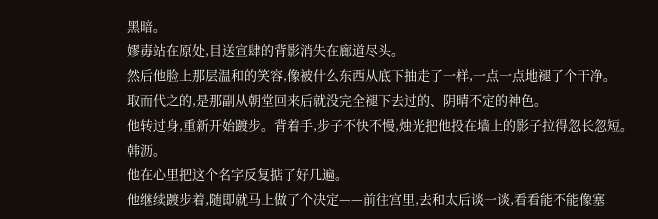黑暗。
嫪毐站在原处,目送宣肆的背影消失在廊道尽头。
然后他脸上那层温和的笑容,像被什么东西从底下抽走了一样,一点一点地褪了个干净。
取而代之的,是那副从朝堂回来后就没完全褪下去过的、阴晴不定的神色。
他转过身,重新开始踱步。背着手,步子不快不慢,烛光把他投在墙上的影子拉得忽长忽短。
韩沥。
他在心里把这个名字反复掂了好几遍。
他继续踱步着,随即就马上做了个决定——前往宫里,去和太后谈一谈,看看能不能像塞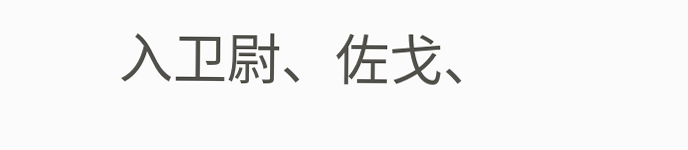入卫尉、佐戈、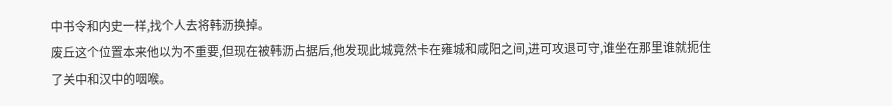中书令和内史一样,找个人去将韩沥换掉。
废丘这个位置本来他以为不重要,但现在被韩沥占据后,他发现此城竟然卡在雍城和咸阳之间,进可攻退可守,谁坐在那里谁就扼住了关中和汉中的咽喉。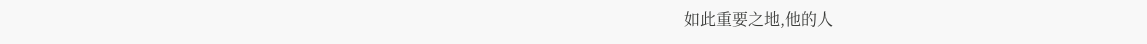如此重要之地,他的人